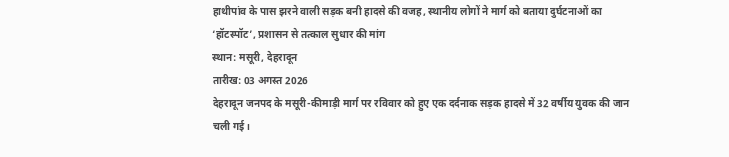हाथीपांव के पास झरने वाली सड़क बनी हादसे की वजह, स्थानीय लोगों ने मार्ग को बताया दुर्घटनाओं का ‘हॉटस्पॉट’, प्रशासन से तत्काल सुधार की मांग
स्थान: मसूरी, देहरादून
तारीख: 03 अगस्त 2026
देहरादून जनपद के मसूरी-कीमाड़ी मार्ग पर रविवार को हुए एक दर्दनाक सड़क हादसे में 32 वर्षीय युवक की जान चली गई।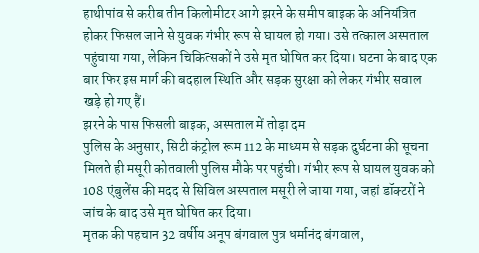हाथीपांव से करीब तीन किलोमीटर आगे झरने के समीप बाइक के अनियंत्रित होकर फिसल जाने से युवक गंभीर रूप से घायल हो गया। उसे तत्काल अस्पताल पहुंचाया गया, लेकिन चिकित्सकों ने उसे मृत घोषित कर दिया। घटना के बाद एक बार फिर इस मार्ग की बदहाल स्थिति और सड़क सुरक्षा को लेकर गंभीर सवाल खड़े हो गए हैं।
झरने के पास फिसली बाइक, अस्पताल में तोड़ा दम
पुलिस के अनुसार, सिटी कंट्रोल रूम 112 के माध्यम से सड़क दुर्घटना की सूचना मिलते ही मसूरी कोतवाली पुलिस मौके पर पहुंची। गंभीर रूप से घायल युवक को 108 एंबुलेंस की मदद से सिविल अस्पताल मसूरी ले जाया गया, जहां डॉक्टरों ने जांच के बाद उसे मृत घोषित कर दिया।
मृतक की पहचान 32 वर्षीय अनूप बंगवाल पुत्र धर्मानंद बंगवाल,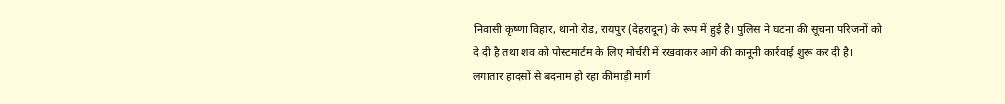निवासी कृष्णा विहार, थानो रोड, रायपुर (देहरादून) के रूप में हुई है। पुलिस ने घटना की सूचना परिजनों को दे दी है तथा शव को पोस्टमार्टम के लिए मोर्चरी में रखवाकर आगे की कानूनी कार्रवाई शुरू कर दी है।
लगातार हादसों से बदनाम हो रहा कीमाड़ी मार्ग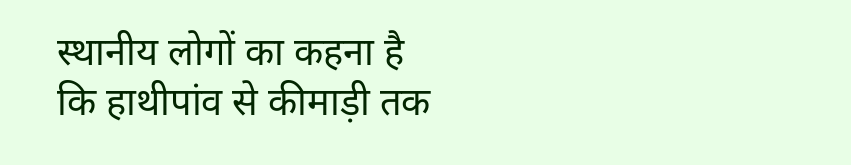स्थानीय लोगों का कहना है कि हाथीपांव से कीमाड़ी तक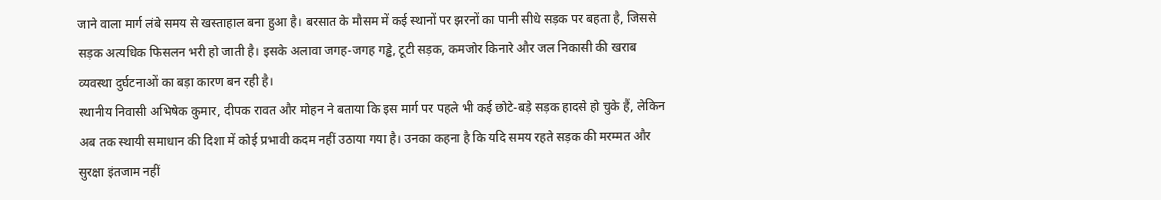जाने वाला मार्ग लंबे समय से खस्ताहाल बना हुआ है। बरसात के मौसम में कई स्थानों पर झरनों का पानी सीधे सड़क पर बहता है, जिससे सड़क अत्यधिक फिसलन भरी हो जाती है। इसके अलावा जगह-जगह गड्ढे, टूटी सड़क, कमजोर किनारे और जल निकासी की खराब व्यवस्था दुर्घटनाओं का बड़ा कारण बन रही है।
स्थानीय निवासी अभिषेक कुमार, दीपक रावत और मोहन ने बताया कि इस मार्ग पर पहले भी कई छोटे-बड़े सड़क हादसे हो चुके हैं, लेकिन अब तक स्थायी समाधान की दिशा में कोई प्रभावी कदम नहीं उठाया गया है। उनका कहना है कि यदि समय रहते सड़क की मरम्मत और सुरक्षा इंतजाम नहीं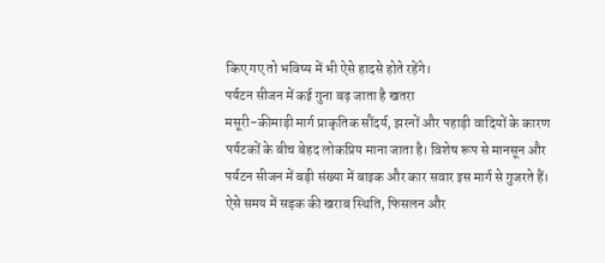किए गए तो भविष्य में भी ऐसे हादसे होते रहेंगे।
पर्यटन सीजन में कई गुना बढ़ जाता है खतरा
मसूरी-कीमाड़ी मार्ग प्राकृतिक सौंदर्य, झरनों और पहाड़ी वादियों के कारण पर्यटकों के बीच बेहद लोकप्रिय माना जाता है। विशेष रूप से मानसून और पर्यटन सीजन में बड़ी संख्या में बाइक और कार सवार इस मार्ग से गुजरते हैं।
ऐसे समय में सड़क की खराब स्थिति, फिसलन और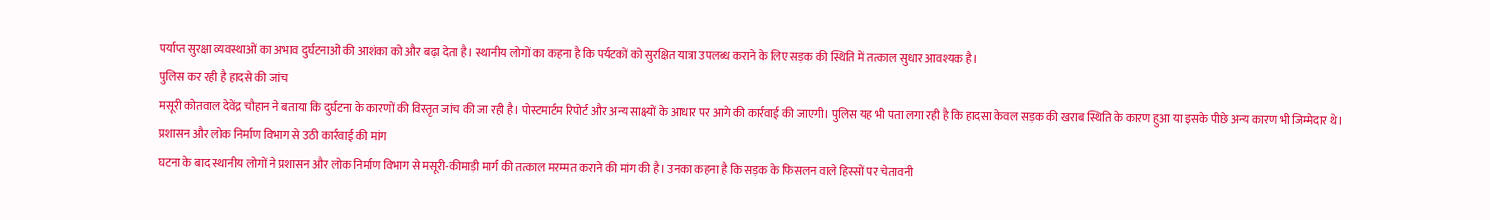पर्याप्त सुरक्षा व्यवस्थाओं का अभाव दुर्घटनाओं की आशंका को और बढ़ा देता है। स्थानीय लोगों का कहना है कि पर्यटकों को सुरक्षित यात्रा उपलब्ध कराने के लिए सड़क की स्थिति में तत्काल सुधार आवश्यक है।
पुलिस कर रही है हादसे की जांच
मसूरी कोतवाल देवेंद्र चौहान ने बताया कि दुर्घटना के कारणों की विस्तृत जांच की जा रही है। पोस्टमार्टम रिपोर्ट और अन्य साक्ष्यों के आधार पर आगे की कार्रवाई की जाएगी। पुलिस यह भी पता लगा रही है कि हादसा केवल सड़क की खराब स्थिति के कारण हुआ या इसके पीछे अन्य कारण भी जिम्मेदार थे।
प्रशासन और लोक निर्माण विभाग से उठी कार्रवाई की मांग
घटना के बाद स्थानीय लोगों ने प्रशासन और लोक निर्माण विभाग से मसूरी-कीमाड़ी मार्ग की तत्काल मरम्मत कराने की मांग की है। उनका कहना है कि सड़क के फिसलन वाले हिस्सों पर चेतावनी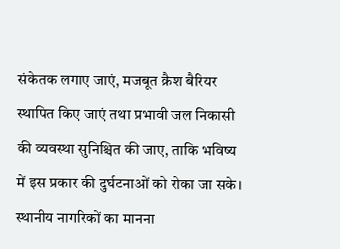संकेतक लगाए जाएं, मजबूत क्रैश बैरियर स्थापित किए जाएं तथा प्रभावी जल निकासी की व्यवस्था सुनिश्चित की जाए, ताकि भविष्य में इस प्रकार की दुर्घटनाओं को रोका जा सके।
स्थानीय नागरिकों का मानना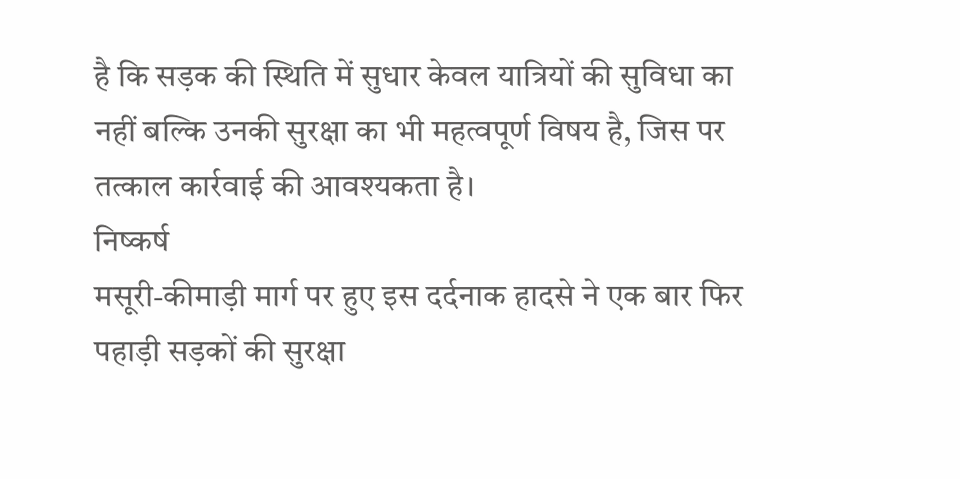है कि सड़क की स्थिति में सुधार केवल यात्रियों की सुविधा का नहीं बल्कि उनकी सुरक्षा का भी महत्वपूर्ण विषय है, जिस पर तत्काल कार्रवाई की आवश्यकता है।
निष्कर्ष
मसूरी-कीमाड़ी मार्ग पर हुए इस दर्दनाक हादसे ने एक बार फिर पहाड़ी सड़कों की सुरक्षा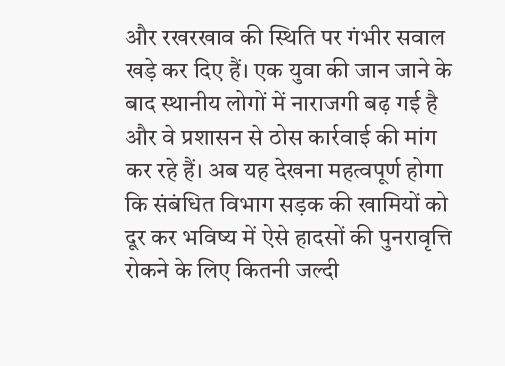और रखरखाव की स्थिति पर गंभीर सवाल खड़े कर दिए हैं। एक युवा की जान जाने के बाद स्थानीय लोगों में नाराजगी बढ़ गई है और वे प्रशासन से ठोस कार्रवाई की मांग कर रहे हैं। अब यह देखना महत्वपूर्ण होगा कि संबंधित विभाग सड़क की खामियों को दूर कर भविष्य में ऐसे हादसों की पुनरावृत्ति रोकने के लिए कितनी जल्दी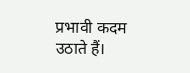प्रभावी कदम उठाते हैं।